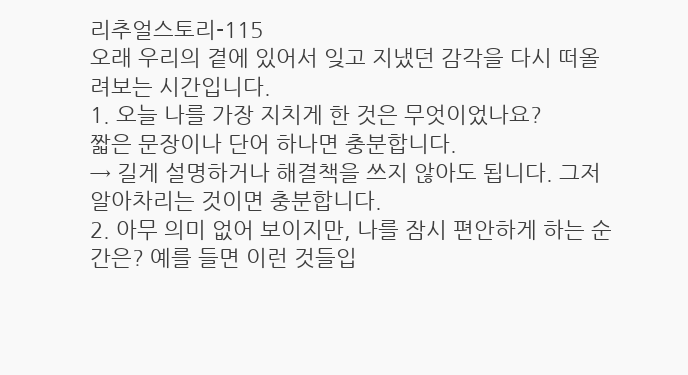리추얼스토리-115
오래 우리의 곁에 있어서 잊고 지냈던 감각을 다시 떠올려보는 시간입니다.
1. 오늘 나를 가장 지치게 한 것은 무엇이었나요?
짧은 문장이나 단어 하나면 충분합니다.
→ 길게 설명하거나 해결책을 쓰지 않아도 됩니다. 그저 알아차리는 것이면 충분합니다.
2. 아무 의미 없어 보이지만, 나를 잠시 편안하게 하는 순간은? 예를 들면 이런 것들입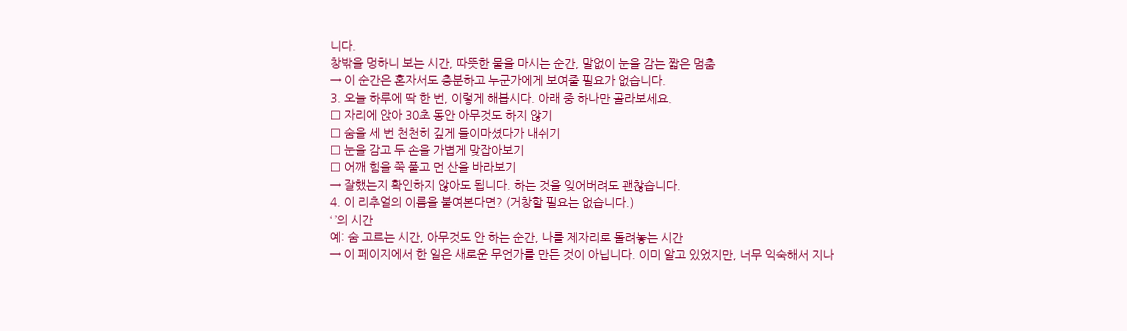니다.
창밖을 멍하니 보는 시간, 따뜻한 물을 마시는 순간, 말없이 눈을 감는 짧은 멈춤
→ 이 순간은 혼자서도 충분하고 누군가에게 보여줄 필요가 없습니다.
3. 오늘 하루에 딱 한 번, 이렇게 해봅시다. 아래 중 하나만 골라보세요.
☐ 자리에 앉아 30초 동안 아무것도 하지 않기
☐ 숨을 세 번 천천히 깊게 들이마셨다가 내쉬기
☐ 눈을 감고 두 손을 가볍게 맞잡아보기
☐ 어깨 힘을 쭉 풀고 먼 산을 바라보기
→ 잘했는지 확인하지 않아도 됩니다. 하는 것을 잊어버려도 괜찮습니다.
4. 이 리추얼의 이름을 붙여본다면? (거창할 필요는 없습니다.)
‘ ’의 시간
예: 숨 고르는 시간, 아무것도 안 하는 순간, 나를 제자리로 돌려놓는 시간
→ 이 페이지에서 한 일은 새로운 무언가를 만든 것이 아닙니다. 이미 알고 있었지만, 너무 익숙해서 지나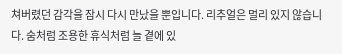쳐버렸던 감각을 잠시 다시 만났을 뿐입니다. 리추얼은 멀리 있지 않습니다. 숨처럼 조용한 휴식처럼 늘 곁에 있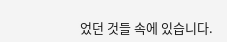었던 것들 속에 있습니다.